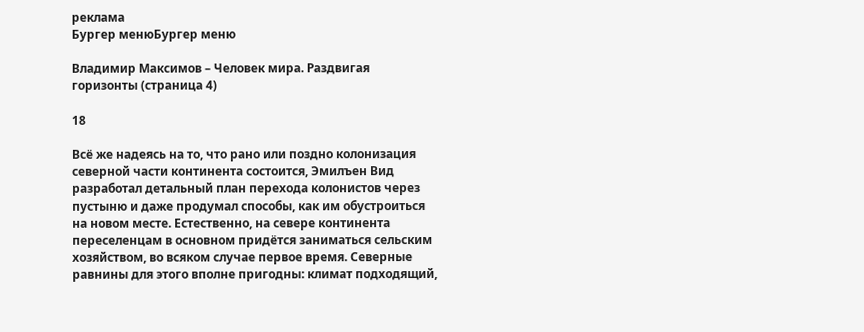реклама
Бургер менюБургер меню

Владимир Максимов – Человек мира. Раздвигая горизонты (страница 4)

18

Всё же надеясь на то, что рано или поздно колонизация северной части континента состоится, Эмилъен Вид разработал детальный план перехода колонистов через пустыню и даже продумал способы, как им обустроиться на новом месте. Естественно, на севере континента переселенцам в основном придётся заниматься сельским хозяйством, во всяком случае первое время. Северные равнины для этого вполне пригодны: климат подходящий,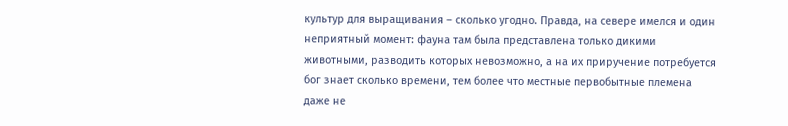культур для выращивания – сколько угодно. Правда, на севере имелся и один неприятный момент: фауна там была представлена только дикими животными, разводить которых невозможно, а на их приручение потребуется бог знает сколько времени, тем более что местные первобытные племена даже не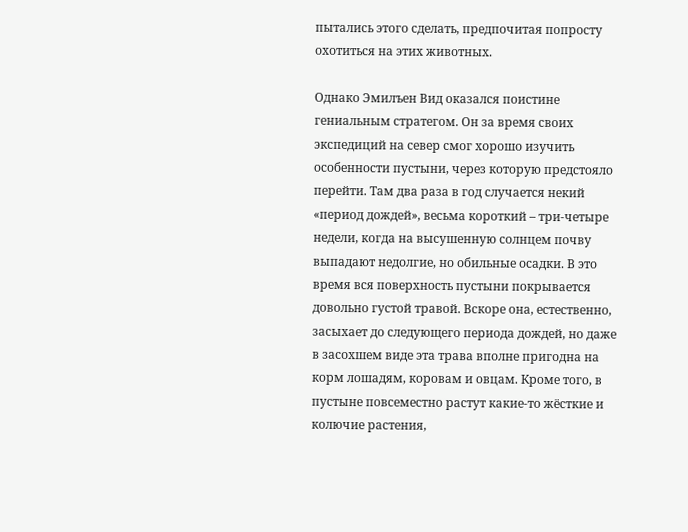пытались этого сделать, предпочитая попросту охотиться на этих животных.

Однако Эмилъен Вид оказался поистине гениальным стратегом. Он за время своих экспедиций на север смог хорошо изучить особенности пустыни, через которую предстояло перейти. Там два раза в год случается некий «период дождей», весьма короткий – три-четыре недели, когда на высушенную солнцем почву выпадают недолгие, но обильные осадки. В это время вся поверхность пустыни покрывается довольно густой травой. Вскоре она, естественно, засыхает до следующего периода дождей, но даже в засохшем виде эта трава вполне пригодна на корм лошадям, коровам и овцам. Кроме того, в пустыне повсеместно растут какие-то жёсткие и колючие растения,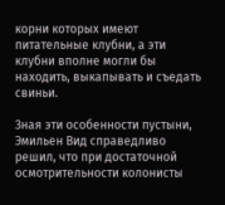корни которых имеют питательные клубни, а эти клубни вполне могли бы находить, выкапывать и съедать свиньи.

Зная эти особенности пустыни, Эмильен Вид справедливо решил, что при достаточной осмотрительности колонисты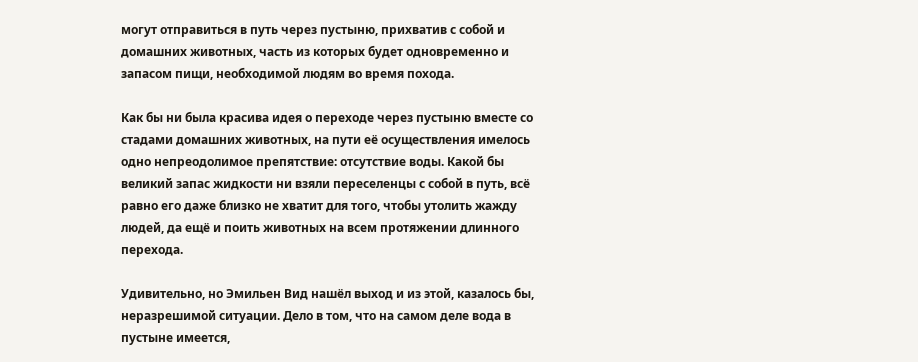могут отправиться в путь через пустыню, прихватив с собой и домашних животных, часть из которых будет одновременно и запасом пищи, необходимой людям во время похода.

Как бы ни была красива идея о переходе через пустыню вместе со стадами домашних животных, на пути её осуществления имелось одно непреодолимое препятствие: отсутствие воды. Какой бы великий запас жидкости ни взяли переселенцы с собой в путь, всё равно его даже близко не хватит для того, чтобы утолить жажду людей, да ещё и поить животных на всем протяжении длинного перехода.

Удивительно, но Эмильен Вид нашёл выход и из этой, казалось бы, неразрешимой ситуации. Дело в том, что на самом деле вода в пустыне имеется,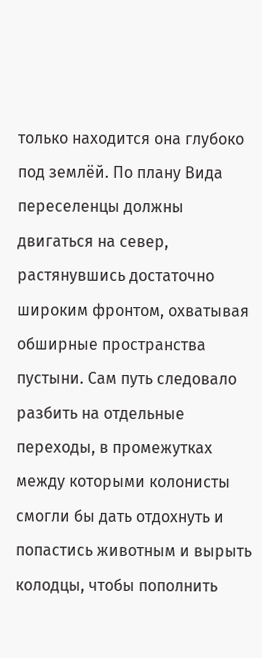только находится она глубоко под землёй. По плану Вида переселенцы должны двигаться на север, растянувшись достаточно широким фронтом, охватывая обширные пространства пустыни. Сам путь следовало разбить на отдельные переходы, в промежутках между которыми колонисты смогли бы дать отдохнуть и попастись животным и вырыть колодцы, чтобы пополнить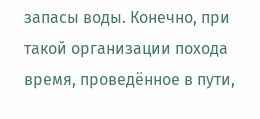запасы воды. Конечно, при такой организации похода время, проведённое в пути,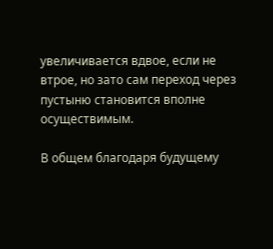увеличивается вдвое, если не втрое, но зато сам переход через пустыню становится вполне осуществимым.

В общем благодаря будущему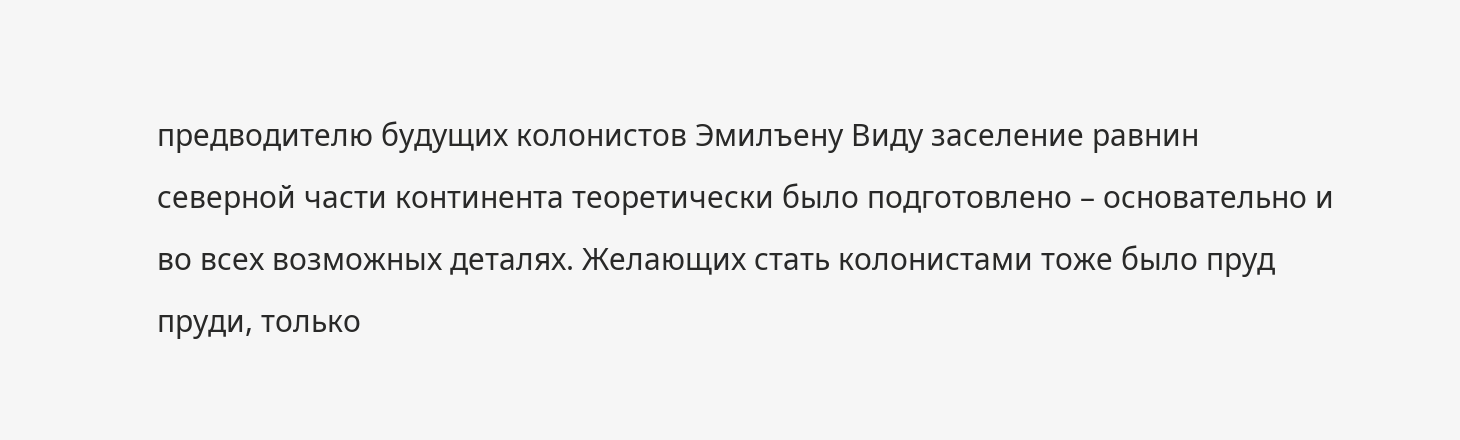предводителю будущих колонистов Эмилъену Виду заселение равнин северной части континента теоретически было подготовлено – основательно и во всех возможных деталях. Желающих стать колонистами тоже было пруд пруди, только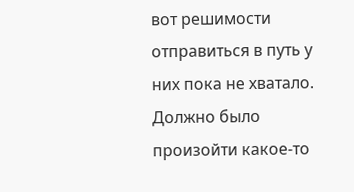вот решимости отправиться в путь у них пока не хватало. Должно было произойти какое-то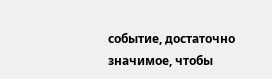событие, достаточно значимое, чтобы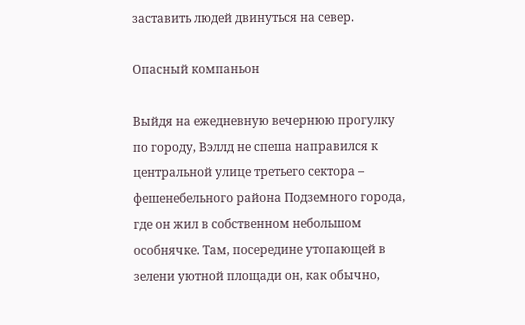заставить людей двинуться на север.

Опасный компаньон

Выйдя на ежедневную вечернюю прогулку по городу, Вэллд не спеша направился к центральной улице третьего сектора – фешенебельного района Подземного города, где он жил в собственном небольшом особнячке. Там, посередине утопающей в зелени уютной площади он, как обычно,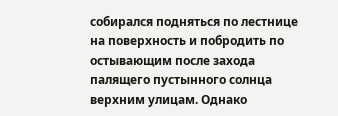собирался подняться по лестнице на поверхность и побродить по остывающим после захода палящего пустынного солнца верхним улицам. Однако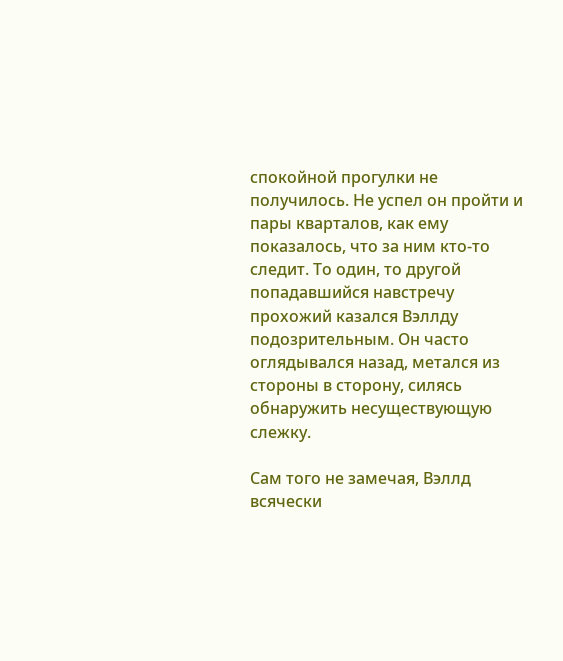спокойной прогулки не получилось. Не успел он пройти и пары кварталов, как ему показалось, что за ним кто-то следит. То один, то другой попадавшийся навстречу прохожий казался Вэллду подозрительным. Он часто оглядывался назад, метался из стороны в сторону, силясь обнаружить несуществующую слежку.

Сам того не замечая, Вэллд всячески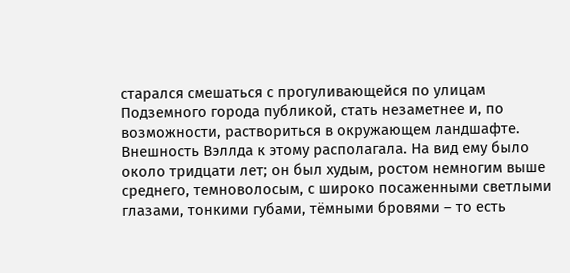старался смешаться с прогуливающейся по улицам Подземного города публикой, стать незаметнее и, по возможности, раствориться в окружающем ландшафте. Внешность Вэллда к этому располагала. На вид ему было около тридцати лет; он был худым, ростом немногим выше среднего, темноволосым, с широко посаженными светлыми глазами, тонкими губами, тёмными бровями – то есть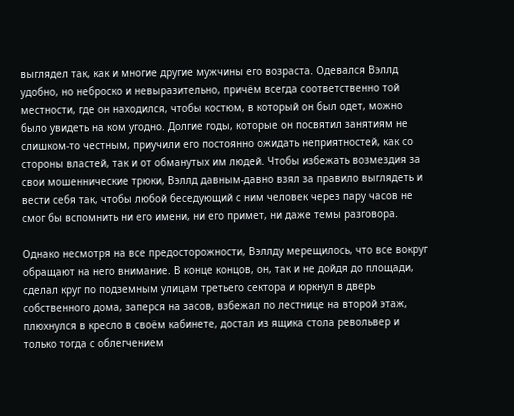выглядел так, как и многие другие мужчины его возраста. Одевался Вэллд удобно, но неброско и невыразительно, причём всегда соответственно той местности, где он находился, чтобы костюм, в который он был одет, можно было увидеть на ком угодно. Долгие годы, которые он посвятил занятиям не слишком-то честным, приучили его постоянно ожидать неприятностей, как со стороны властей, так и от обманутых им людей. Чтобы избежать возмездия за свои мошеннические трюки, Вэллд давным-давно взял за правило выглядеть и вести себя так, чтобы любой беседующий с ним человек через пару часов не смог бы вспомнить ни его имени, ни его примет, ни даже темы разговора.

Однако несмотря на все предосторожности, Вэллду мерещилось, что все вокруг обращают на него внимание. В конце концов, он, так и не дойдя до площади, сделал круг по подземным улицам третьего сектора и юркнул в дверь собственного дома, заперся на засов, взбежал по лестнице на второй этаж, плюхнулся в кресло в своём кабинете, достал из ящика стола револьвер и только тогда с облегчением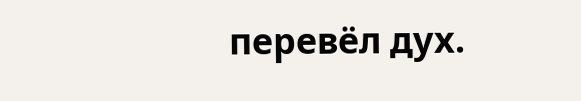перевёл дух.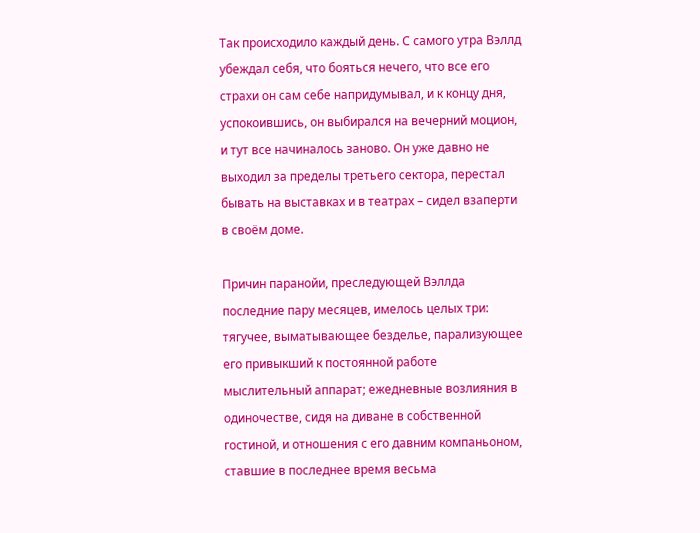Так происходило каждый день. С самого утра Вэллд убеждал себя, что бояться нечего, что все его страхи он сам себе напридумывал, и к концу дня, успокоившись, он выбирался на вечерний моцион, и тут все начиналось заново. Он уже давно не выходил за пределы третьего сектора, перестал бывать на выставках и в театрах – сидел взаперти в своём доме.

Причин паранойи, преследующей Вэллда последние пару месяцев, имелось целых три: тягучее, выматывающее безделье, парализующее его привыкший к постоянной работе мыслительный аппарат; ежедневные возлияния в одиночестве, сидя на диване в собственной гостиной, и отношения с его давним компаньоном, ставшие в последнее время весьма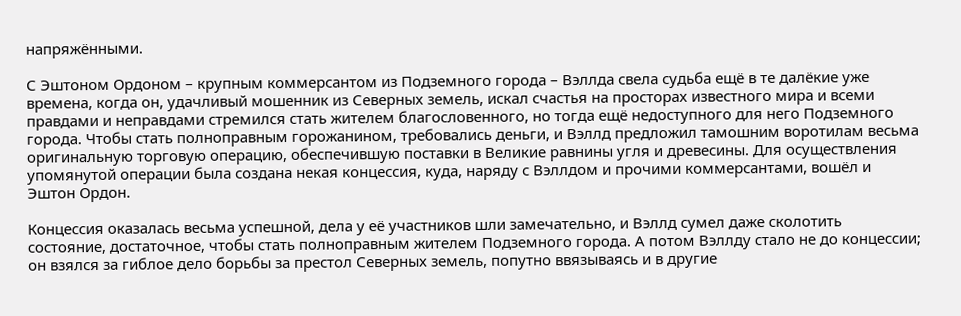напряжёнными.

С Эштоном Ордоном – крупным коммерсантом из Подземного города – Вэллда свела судьба ещё в те далёкие уже времена, когда он, удачливый мошенник из Северных земель, искал счастья на просторах известного мира и всеми правдами и неправдами стремился стать жителем благословенного, но тогда ещё недоступного для него Подземного города. Чтобы стать полноправным горожанином, требовались деньги, и Вэллд предложил тамошним воротилам весьма оригинальную торговую операцию, обеспечившую поставки в Великие равнины угля и древесины. Для осуществления упомянутой операции была создана некая концессия, куда, наряду с Вэллдом и прочими коммерсантами, вошёл и Эштон Ордон.

Концессия оказалась весьма успешной, дела у её участников шли замечательно, и Вэллд сумел даже сколотить состояние, достаточное, чтобы стать полноправным жителем Подземного города. А потом Вэллду стало не до концессии; он взялся за гиблое дело борьбы за престол Северных земель, попутно ввязываясь и в другие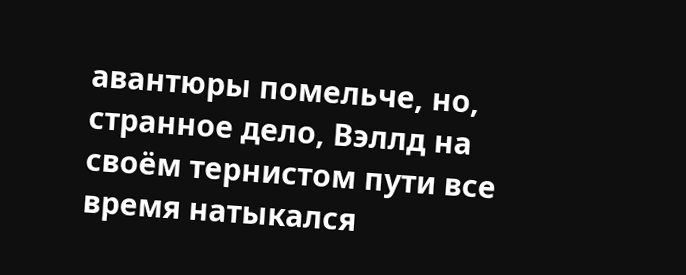авантюры помельче, но, странное дело, Вэллд на своём тернистом пути все время натыкался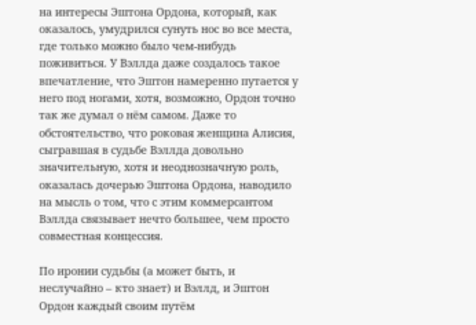на интересы Эштона Ордона, который, как оказалось, умудрился сунуть нос во все места, где только можно было чем-нибудь поживиться. У Вэллда даже создалось такое впечатление, что Эштон намеренно путается у него под ногами, хотя, возможно, Ордон точно так же думал о нём самом. Даже то обстоятельство, что роковая женщина Алисия, сыгравшая в судьбе Вэллда довольно значительную, хотя и неоднозначную роль, оказалась дочерью Эштона Ордона, наводило на мысль о том, что с этим коммерсантом Вэллда связывает нечто большее, чем просто совместная концессия.

По иронии судьбы (а может быть, и неслучайно – кто знает) и Вэллд, и Эштон Ордон каждый своим путём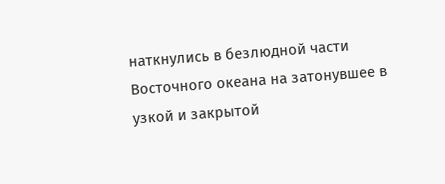наткнулись в безлюдной части Восточного океана на затонувшее в узкой и закрытой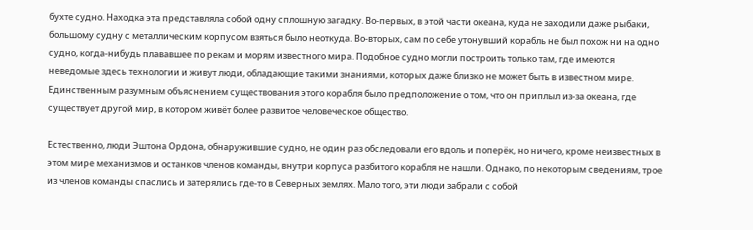бухте судно. Находка эта представляла собой одну сплошную загадку. Во-первых, в этой части океана, куда не заходили даже рыбаки, большому судну с металлическим корпусом взяться было неоткуда. Во-вторых, сам по себе утонувший корабль не был похож ни на одно судно, когда-нибудь плававшее по рекам и морям известного мира. Подобное судно могли построить только там, где имеются неведомые здесь технологии и живут люди, обладающие такими знаниями, которых даже близко не может быть в известном мире. Единственным разумным объяснением существования этого корабля было предположение о том, что он приплыл из-за океана, где существует другой мир, в котором живёт более развитое человеческое общество.

Естественно, люди Эштона Ордона, обнаружившие судно, не один раз обследовали его вдоль и поперёк, но ничего, кроме неизвестных в этом мире механизмов и останков членов команды, внутри корпуса разбитого корабля не нашли. Однако, по некоторым сведениям, трое из членов команды спаслись и затерялись где-то в Северных землях. Мало того, эти люди забрали с собой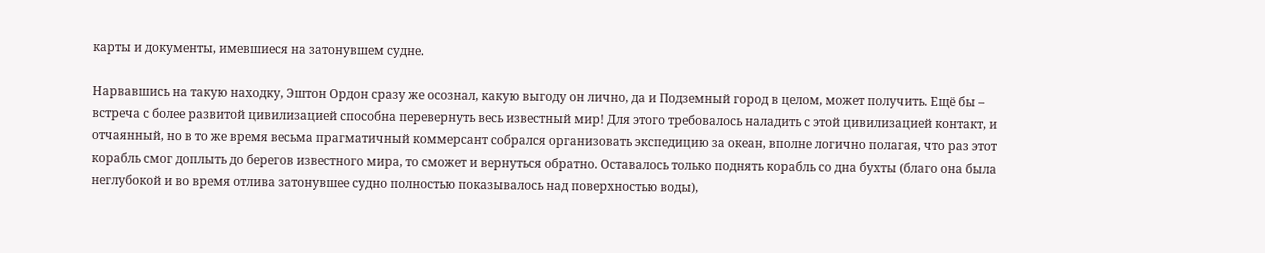карты и документы, имевшиеся на затонувшем судне.

Нарвавшись на такую находку, Эштон Ордон сразу же осознал, какую выгоду он лично, да и Подземный город в целом, может получить. Ещё бы – встреча с более развитой цивилизацией способна перевернуть весь известный мир! Для этого требовалось наладить с этой цивилизацией контакт, и отчаянный, но в то же время весьма прагматичный коммерсант собрался организовать экспедицию за океан, вполне логично полагая, что раз этот корабль смог доплыть до берегов известного мира, то сможет и вернуться обратно. Оставалось только поднять корабль со дна бухты (благо она была неглубокой и во время отлива затонувшее судно полностью показывалось над поверхностью воды),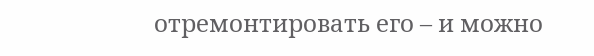отремонтировать его – и можно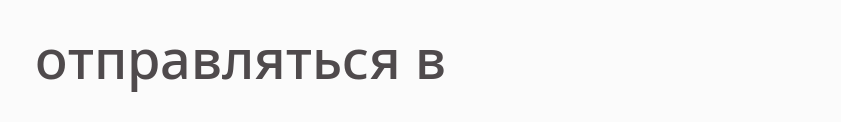отправляться в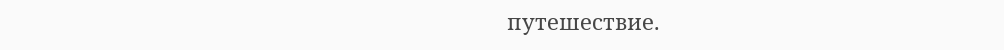путешествие.